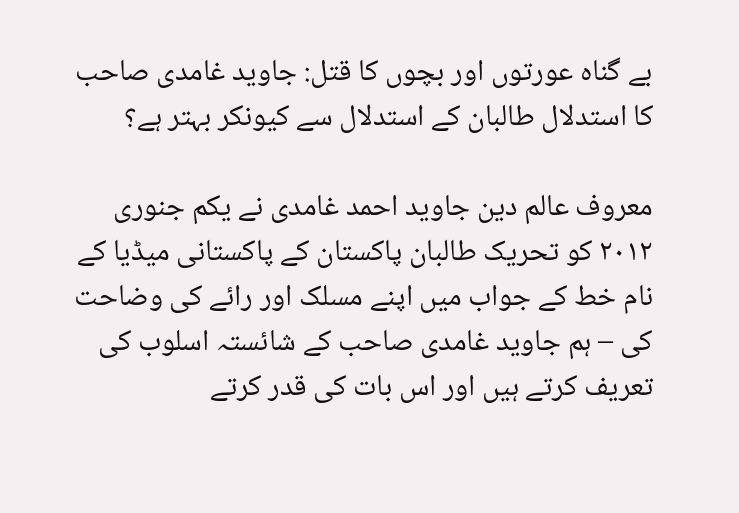بے گناہ عورتوں اور بچوں کا قتل: جاوید غامدی صاحب کا استدلال طالبان کے استدلال سے کیونکر بہتر ہے؟

معروف عالم دین جاوید احمد غامدی نے یکم جنوری ٢٠١٢ کو تحریک طالبان پاکستان کے پاکستانی میڈیا کے نام خط کے جواب میں اپنے مسلک اور رائے کی وضاحت کی – ہم جاوید غامدی صاحب کے شائستہ اسلوب کی تعریف کرتے ہیں اور اس بات کی قدر کرتے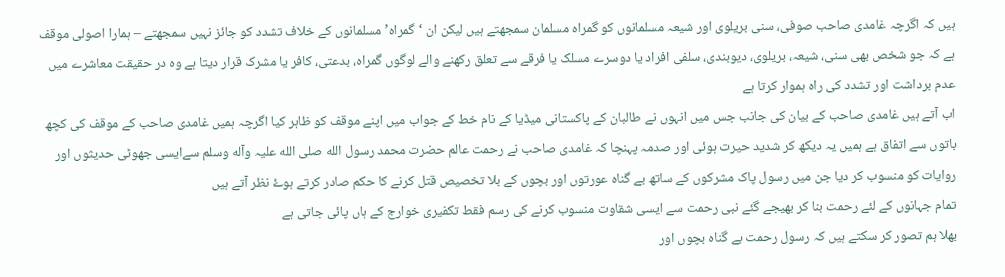ہیں کہ اگرچہ غامدی صاحب صوفی، سنی بریلوی اور شیعہ مسلمانوں کو گمراہ مسلمان سمجھتے ہیں لیکن ان ‘گمراہ’ مسلمانوں کے خلاف تشدد کو جائز نہیں سمجھتے – ہمارا اصولی موقف ہے کہ جو شخص بھی سنی، شیعہ، بریلوی، دیوبندی، سلفی افراد یا دوسرے مسلک یا فرقے سے تعلق رکھنے والے لوگوں گمراہ، بدعتی، کافر یا مشرک قرار دیتا ہے وہ در حقیقت معاشرے میں عدم برداشت اور تشدد کی راہ ہموار کرتا ہے
اب آتے ہیں غامدی صاحب کے بیان کی جانب جس میں انہوں نے طالبان کے پاکستانی میڈیا کے نام خط کے جواب میں اپنے موقف کو ظاہر کیا اگرچہ ہمیں غامدی صاحب کے موقف کی کچھ باتوں سے اتفاق ہے ہمیں یہ دیکھ کر شدید حیرت ہوئی اور صدمہ پہنچا کہ غامدی صاحب نے رحمت عالم حضرت محمد رسول الله صلی الله علیہ وآله وسلم سےایسی جھوٹی حدیثوں اور روایات کو منسوب کر دیا جن میں رسول پاک مشرکوں کے ساتھ بے گناہ عورتوں اور بچوں کے بلا تخصیص قتل کرنے کا حکم صادر کرتے ہوۓ نظر آتے ہیں
تمام جہانوں کے لئے رحمت بنا کر بھیجے گئے نبی رحمت سے ایسی شقاوت منسوب کرنے کی رسم فقط تکفیری خوارج کے ہاں پائی جاتی ہے
بھلا ہم تصور کر سکتے ہیں کہ رسول رحمت بے گناہ بچوں اور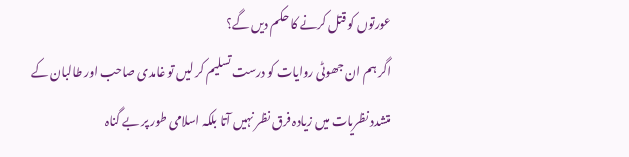عورتوں کو قتل کرنے کا حکم دیں گے؟
اگر ہم ان جھوٹی روایات کو درست تسلیم کر لیں تو غامدی صاحب اور طالبان کے متشدد نظریات میں زیادہ فرق نظر نہیں آتا بلکہ اسلامی طور پر بے گناہ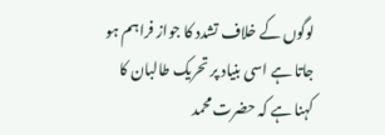لوگوں کے خلاف تشدد کا جواز فراہم ہو جاتا ہے اسی بنیاد پر تحریک طالبان کا کہنا ہے کہ حضرت محمد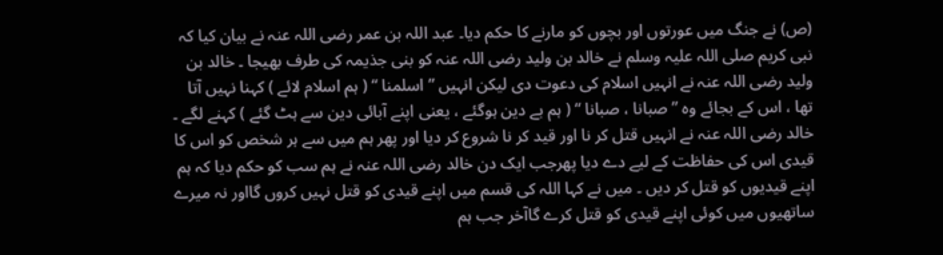(ص) نے جنگ میں عورتوں اور بچوں کو مارنے کا حکم دیا۔ عبد اللہ بن عمر رضی اللہ عنہ نے بیان کیا کہ نبی کریم صلی اللہ علیہ وسلم نے خالد بن ولید رضی اللہ عنہ کو بنی جذیمہ کی طرف بھیجا ۔ خالد بن ولید رضی اللہ عنہ نے انہیں اسلام کی دعوت دی لیکن انہیں ” اسلمنا “ ( ہم اسلام لائے ) کہنا نہیں آتا تھا ، اس کے بجائے وہ ” صبانا ، صبانا “ ( ہم بے دین ہوگئے ، یعنی اپنے آبائی دین سے ہٹ گئے ) کہنے لگے ۔ خالد رضی اللہ عنہ نے انہیں قتل کر نا اور قید کر نا شروع کر دیا اور پھر ہم میں سے ہر شخص کو اس کا قیدی اس کی حفاظت کے لیے دے دیا پھرجب ایک دن خالد رضی اللہ عنہ نے ہم سب کو حکم دیا کہ ہم اپنے قیدیوں کو قتل کر دیں ۔ میں نے کہا اللہ کی قسم میں اپنے قیدی کو قتل نہیں کروں گااور نہ میرے ساتھیوں میں کوئی اپنے قیدی کو قتل کرے گاآخر جب ہم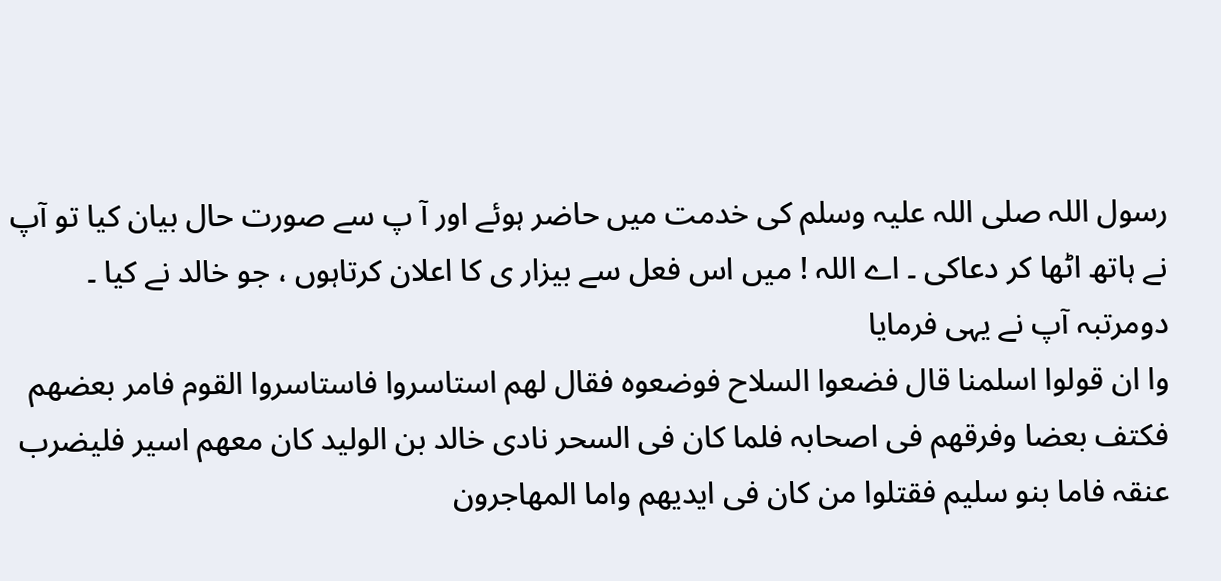رسول اللہ صلی اللہ علیہ وسلم کی خدمت میں حاضر ہوئے اور آ پ سے صورت حال بیان کیا تو آپ نے ہاتھ اٹھا کر دعاکی ۔ اے اللہ ! میں اس فعل سے بیزار ی کا اعلان کرتاہوں ، جو خالد نے کیا ۔ دومرتبہ آپ نے یہی فرمایا
وا ان قولوا اسلمنا قال فضعوا السلاح فوضعوہ فقال لھم استاسروا فاستاسروا القوم فامر بعضھم فکتف بعضا وفرقھم فی اصحابہ فلما کان فی السحر نادی خالد بن الولید کان معھم اسیر فلیضرب عنقہ فاما بنو سلیم فقتلوا من کان فی ایدیھم واما المھاجرون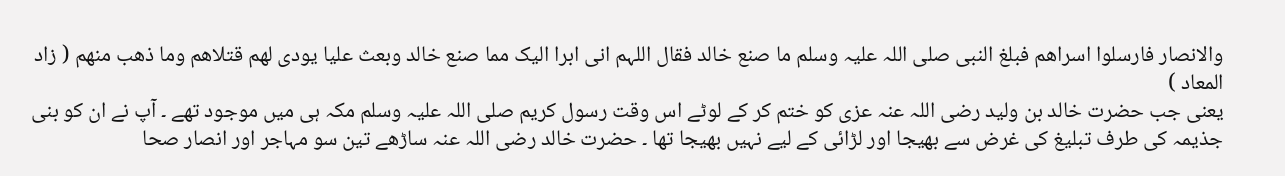والانصار فارسلوا اسراھم فبلغ النبی صلی اللہ علیہ وسلم ما صنع خالد فقال اللہم انی ابرا الیک مما صنع خالد وبعث علیا یودی لھم قتلاھم وما ذھب منھم ( زاد المعاد )
یعنی جب حضرت خالد بن ولید رضی اللہ عنہ عزی کو ختم کر کے لوٹے اس وقت رسول کریم صلی اللہ علیہ وسلم مکہ ہی میں موجود تھے ۔ آپ نے ان کو بنی جذیمہ کی طرف تبلیغ کی غرض سے بھیجا اور لڑائی کے لیے نہیں بھیجا تھا ۔ حضرت خالد رضی اللہ عنہ ساڑھے تین سو مہاجر اور انصار صحا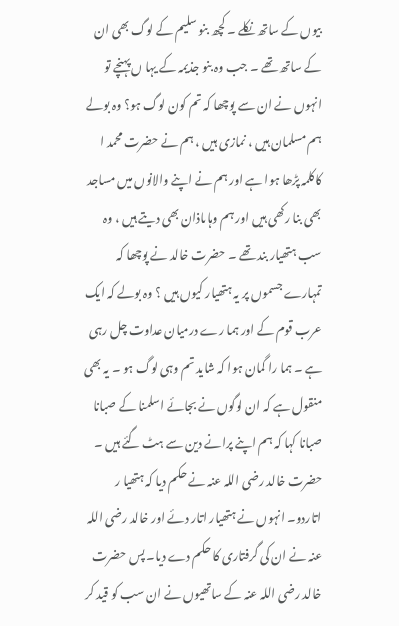بیوں کے ساتھ نکلے ۔ کچھ بنو سلیم کے لوگ بھی ان کے ساتھ تھے ۔ جب وہ بنو جذیمہ کے یہا ں پہنچے تو انہوں نے ان سے پوچھا کہ تم کون لوگ ہو؟ وہ بولے ہم مسلمان ہیں ، نمازی ہیں ، ہم نے حضرت محمد ا کاکلمہ پڑھا ہوا ہے اور ہم نے اپنے والانوں میں مساجد بھی بنا رکھی ہیں اور ہم وہاںاذان بھی دیتے ہیں ، وہ سب ہتھیار بند تھے ۔ حضرت خالد نے پوچھا کہ تمہارے جسموں پر یہ ہتھیار کیوں ہیں ؟ وہ بولے کہ ایک عرب قوم کے اور ہما رے درمیان عداوت چل رہی ہے ۔ ہما را گمان ہوا کہ شاید تم وہی لوگ ہو ۔ یہ بھی منقول ہے کہ ان لوگوں نے بجائے اسلمنا کے صبانا صبانا کہا کہ ہم اپنے پرانے دین سے ہٹ گئے ہیں ۔ حضرت خالد رضی اللہ عنہ نے حکم دیا کہ ہتھیا ر اتاردو۔ انہوں نے ہتھیار اتار دئے اور خالد رضی اللہ عنہ نے ان کی گرفتاری کا حکم دے دیا۔ پس حضرت خالد رضی اللہ عنہ کے ساتھیوں نے ان سب کو قید کر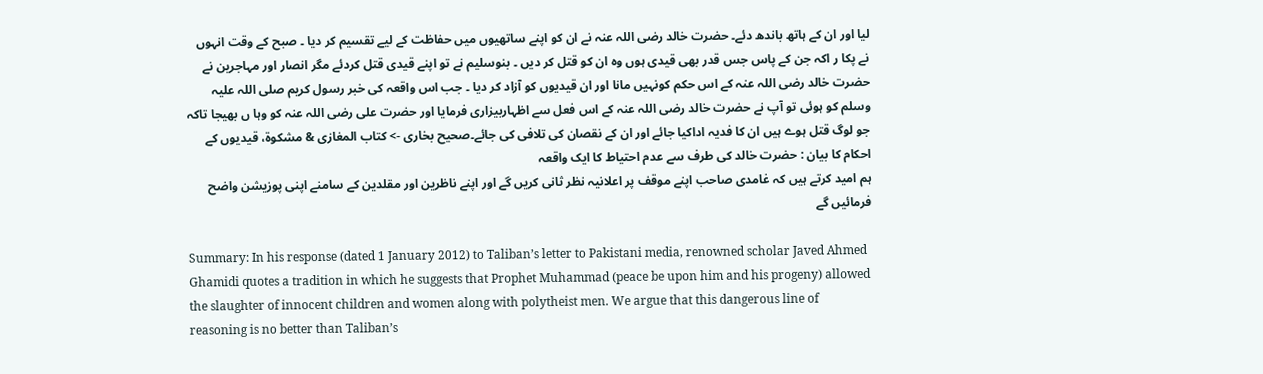لیا اور ان کے ہاتھ باندھ دئے۔ حضرت خالد رضی اللہ عنہ نے ان کو اپنے ساتھیوں میں حفاظت کے لیے تقسیم کر دیا ۔ صبح کے وقت انہوں نے پکا ر اکہ جن کے پاس جس قدر بھی قیدی ہوں وہ ان کو قتل کر دیں ۔ بنوسلیم نے تو اپنے قیدی قتل کردئے مگر انصار اور مہاجرین نے حضرت خالد رضی اللہ عنہ کے اس حکم کونہیں مانا اور ان قیدیوں کو آزاد کر دیا ۔ جب اس واقعہ کی خبر رسول کریم صلی اللہ علیہ وسلم کو ہوئی تو آپ نے حضرت خالد رضی اللہ عنہ کے اس فعل سے اظہاربیزاری فرمایا اور حضرت علی رضی اللہ عنہ کو وہا ں بھیجا تاکہ جو لوگ قتل ہوے ہیں ان کا فدیہ اداکیا جائے اور ان کے نقصان کی تلافی کی جائے۔صحیح بخاری -> کتاب المغازی & مشکوة، قیدیوں کے احکام کا بیان : حضرت خالد کی طرف سے عدم احتیاط کا ایک واقعہ
ہم امید کرتے ہیں کہ غامدی صاحب اپنے موقف پر اعلانیہ نظر ثانی کریں گے اور اپنے ناظرین اور مقلدین کے سامنے اپنی پوزیشن واضح فرمائیں گے

Summary: In his response (dated 1 January 2012) to Taliban’s letter to Pakistani media, renowned scholar Javed Ahmed Ghamidi quotes a tradition in which he suggests that Prophet Muhammad (peace be upon him and his progeny) allowed the slaughter of innocent children and women along with polytheist men. We argue that this dangerous line of reasoning is no better than Taliban’s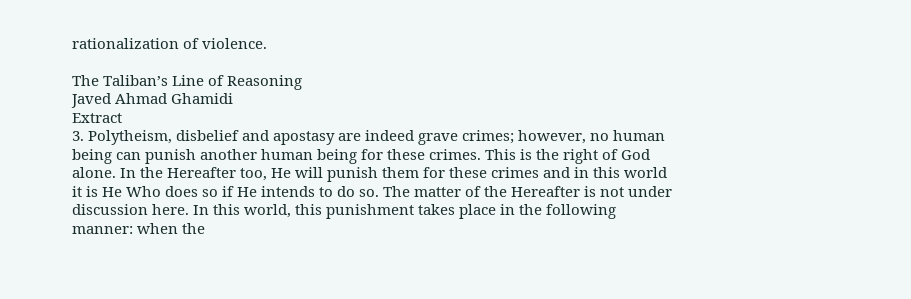rationalization of violence.

The Taliban’s Line of Reasoning
Javed Ahmad Ghamidi
Extract
3. Polytheism, disbelief and apostasy are indeed grave crimes; however, no human being can punish another human being for these crimes. This is the right of God alone. In the Hereafter too, He will punish them for these crimes and in this world it is He Who does so if He intends to do so. The matter of the Hereafter is not under discussion here. In this world, this punishment takes place in the following manner: when the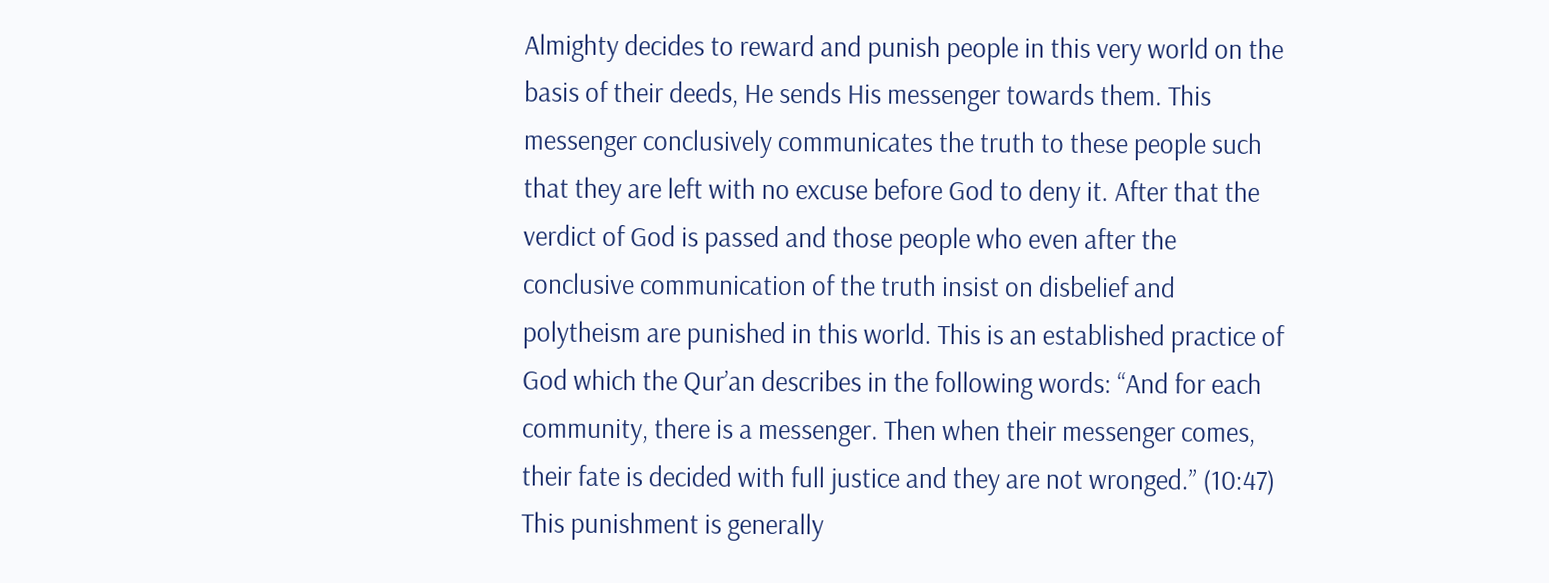Almighty decides to reward and punish people in this very world on the basis of their deeds, He sends His messenger towards them. This messenger conclusively communicates the truth to these people such that they are left with no excuse before God to deny it. After that the verdict of God is passed and those people who even after the conclusive communication of the truth insist on disbelief and polytheism are punished in this world. This is an established practice of God which the Qur’an describes in the following words: “And for each community, there is a messenger. Then when their messenger comes, their fate is decided with full justice and they are not wronged.” (10:47)
This punishment is generally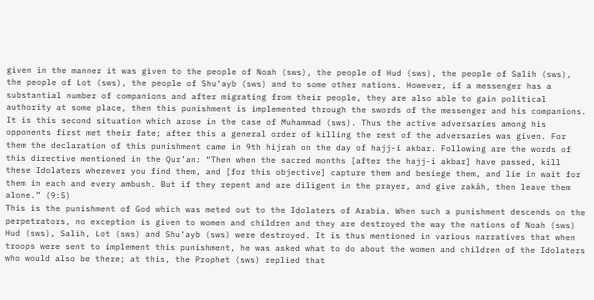given in the manner it was given to the people of Noah (sws), the people of Hud (sws), the people of Salih (sws), the people of Lot (sws), the people of Shu‘ayb (sws) and to some other nations. However, if a messenger has a substantial number of companions and after migrating from their people, they are also able to gain political authority at some place, then this punishment is implemented through the swords of the messenger and his companions. It is this second situation which arose in the case of Muhammad (sws). Thus the active adversaries among his opponents first met their fate; after this a general order of killing the rest of the adversaries was given. For them the declaration of this punishment came in 9th hijrah on the day of hajj-i akbar. Following are the words of this directive mentioned in the Qur’an: “Then when the sacred months [after the hajj-i akbar] have passed, kill these Idolaters wherever you find them, and [for this objective] capture them and besiege them, and lie in wait for them in each and every ambush. But if they repent and are diligent in the prayer, and give zakāh, then leave them alone.” (9:5)
This is the punishment of God which was meted out to the Idolaters of Arabia. When such a punishment descends on the perpetrators, no exception is given to women and children and they are destroyed the way the nations of Noah (sws) Hud (sws), Salih, Lot (sws) and Shu‘ayb (sws) were destroyed. It is thus mentioned in various narratives that when troops were sent to implement this punishment, he was asked what to do about the women and children of the Idolaters who would also be there; at this, the Prophet (sws) replied that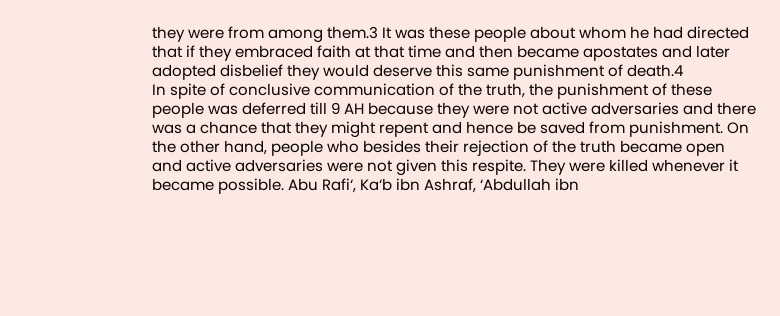they were from among them.3 It was these people about whom he had directed that if they embraced faith at that time and then became apostates and later adopted disbelief they would deserve this same punishment of death.4
In spite of conclusive communication of the truth, the punishment of these people was deferred till 9 AH because they were not active adversaries and there was a chance that they might repent and hence be saved from punishment. On the other hand, people who besides their rejection of the truth became open and active adversaries were not given this respite. They were killed whenever it became possible. Abu Rafi‘, Ka‘b ibn Ashraf, ‘Abdullah ibn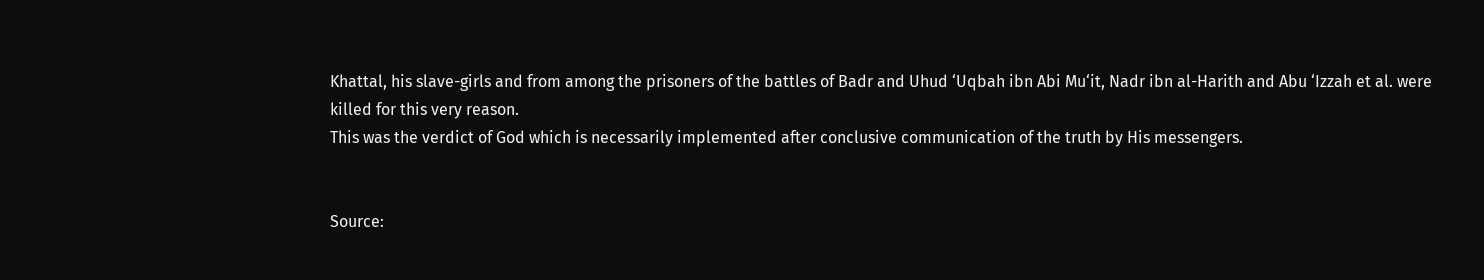Khattal, his slave-girls and from among the prisoners of the battles of Badr and Uhud ‘Uqbah ibn Abi Mu‘it, Nadr ibn al-Harith and Abu ‘Izzah et al. were killed for this very reason.
This was the verdict of God which is necessarily implemented after conclusive communication of the truth by His messengers.


Source: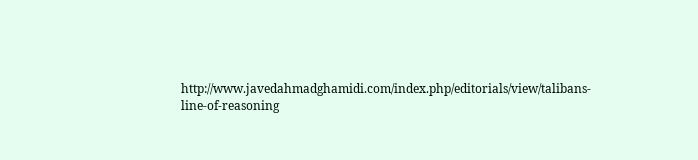http://www.javedahmadghamidi.com/index.php/editorials/view/talibans-line-of-reasoning